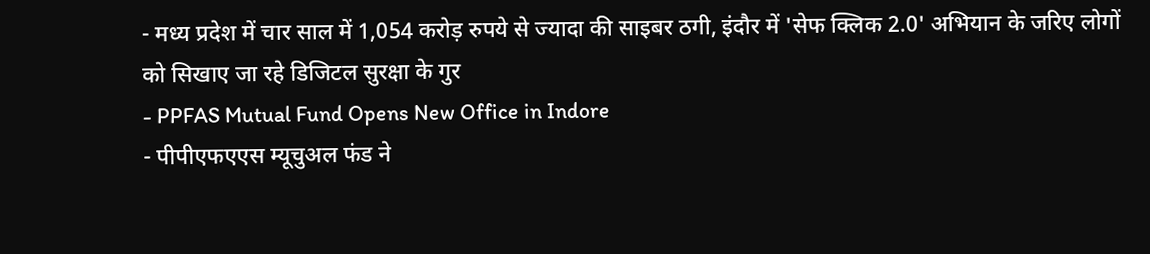- मध्य प्रदेश में चार साल में 1,054 करोड़ रुपये से ज्यादा की साइबर ठगी, इंदौर में 'सेफ क्लिक 2.0' अभियान के जरिए लोगों को सिखाए जा रहे डिजिटल सुरक्षा के गुर
- PPFAS Mutual Fund Opens New Office in Indore
- पीपीएफएएस म्यूचुअल फंड ने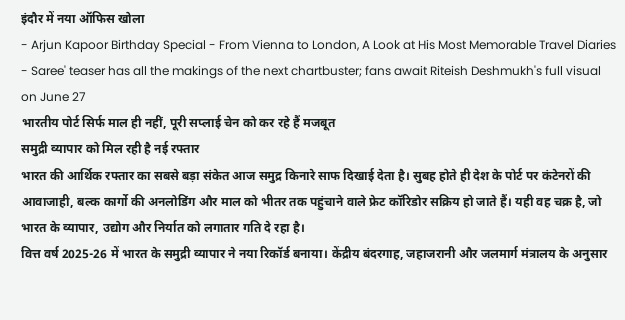इंदौर में नया ऑफिस खोला
- Arjun Kapoor Birthday Special - From Vienna to London, A Look at His Most Memorable Travel Diaries
- Saree' teaser has all the makings of the next chartbuster; fans await Riteish Deshmukh's full visual on June 27
भारतीय पोर्ट सिर्फ माल ही नहीं, पूरी सप्लाई चेन को कर रहे हैं मजबूत
समुद्री व्यापार को मिल रही है नई रफ्तार
भारत की आर्थिक रफ्तार का सबसे बड़ा संकेत आज समुद्र किनारे साफ दिखाई देता है। सुबह होते ही देश के पोर्ट पर कंटेनरों की आवाजाही, बल्क कार्गो की अनलोडिंग और माल को भीतर तक पहुंचाने वाले फ्रेट कॉरिडोर सक्रिय हो जाते हैं। यही वह चक्र है, जो भारत के व्यापार, उद्योग और निर्यात को लगातार गति दे रहा है।
वित्त वर्ष 2025-26 में भारत के समुद्री व्यापार ने नया रिकॉर्ड बनाया। केंद्रीय बंदरगाह, जहाजरानी और जलमार्ग मंत्रालय के अनुसार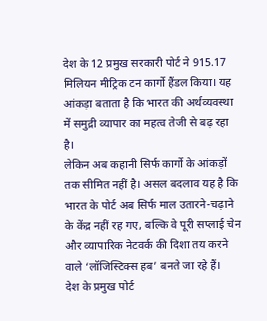देश के 12 प्रमुख सरकारी पोर्ट ने 915.17 मिलियन मीट्रिक टन कार्गो हैंडल किया। यह आंकड़ा बताता है कि भारत की अर्थव्यवस्था में समुद्री व्यापार का महत्व तेजी से बढ़ रहा है।
लेकिन अब कहानी सिर्फ कार्गो के आंकड़ों तक सीमित नहीं है। असल बदलाव यह है कि भारत के पोर्ट अब सिर्फ माल उतारने-चढ़ाने के केंद्र नहीं रह गए, बल्कि वे पूरी सप्लाई चेन और व्यापारिक नेटवर्क की दिशा तय करने वाले ‘लॉजिस्टिक्स हब’ बनते जा रहे हैं।
देश के प्रमुख पोर्ट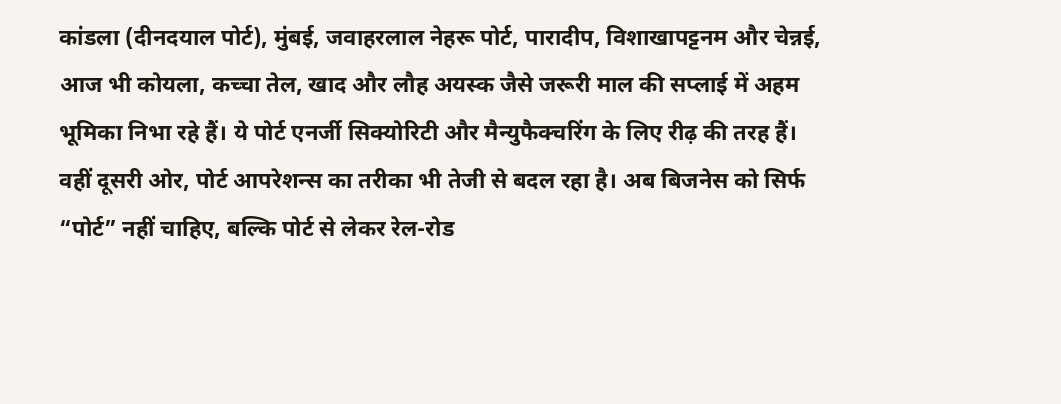कांडला (दीनदयाल पोर्ट), मुंबई, जवाहरलाल नेहरू पोर्ट, पारादीप, विशाखापट्टनम और चेन्नई, आज भी कोयला, कच्चा तेल, खाद और लौह अयस्क जैसे जरूरी माल की सप्लाई में अहम भूमिका निभा रहे हैं। ये पोर्ट एनर्जी सिक्योरिटी और मैन्युफैक्चरिंग के लिए रीढ़ की तरह हैं।
वहीं दूसरी ओर, पोर्ट आपरेशन्स का तरीका भी तेजी से बदल रहा है। अब बिजनेस को सिर्फ “पोर्ट” नहीं चाहिए, बल्कि पोर्ट से लेकर रेल-रोड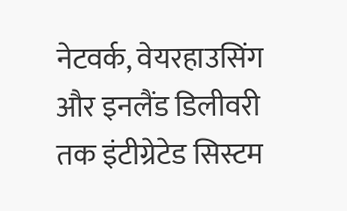नेटवर्क, वेयरहाउसिंग और इनलैंड डिलीवरी तक इंटीग्रेटेड सिस्टम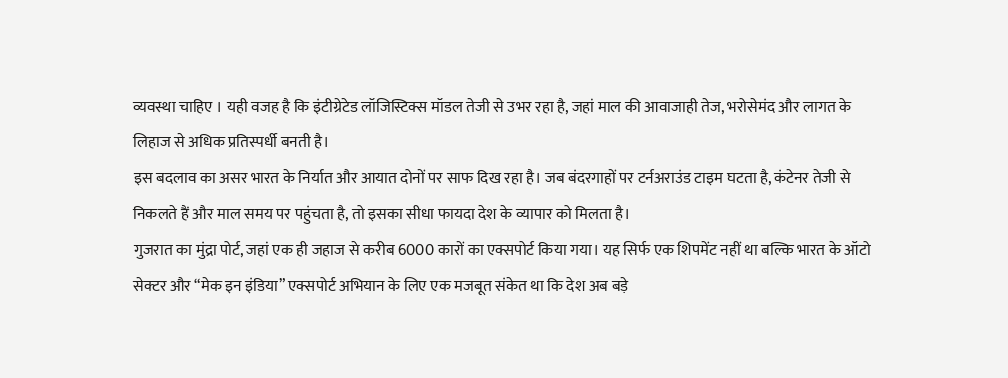व्यवस्था चाहिए । यही वजह है कि इंटीग्रेटेड लॉजिस्टिक्स मॉडल तेजी से उभर रहा है, जहां माल की आवाजाही तेज, भरोसेमंद और लागत के लिहाज से अधिक प्रतिस्पर्धी बनती है।
इस बदलाव का असर भारत के निर्यात और आयात दोनों पर साफ दिख रहा है। जब बंदरगाहों पर टर्नअराउंड टाइम घटता है, कंटेनर तेजी से निकलते हैं और माल समय पर पहुंचता है, तो इसका सीधा फायदा देश के व्यापार को मिलता है।
गुजरात का मुंद्रा पोर्ट, जहां एक ही जहाज से करीब 6000 कारों का एक्सपोर्ट किया गया। यह सिर्फ एक शिपमेंट नहीं था बल्कि भारत के ऑटो सेक्टर और “मेक इन इंडिया” एक्सपोर्ट अभियान के लिए एक मजबूत संकेत था कि देश अब बड़े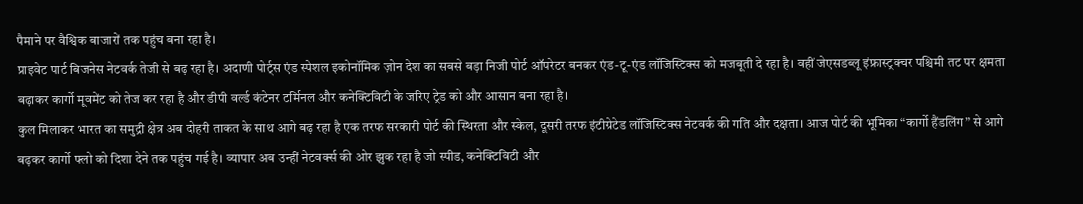पैमाने पर वैश्विक बाजारों तक पहुंच बना रहा है।
प्राइवेट पार्ट बिजनेस नेटवर्क तेजी से बढ़ रहा है। अदाणी पोर्ट्स एंड स्पेशल इकोनॉमिक ज़ोन देश का सबसे बड़ा निजी पोर्ट ऑपरेटर बनकर एंड-टू-एंड लॉजिस्टिक्स को मजबूती दे रहा है। वहीं जेएसडब्लू इंफ्रास्ट्रक्चर पश्चिमी तट पर क्षमता बढ़ाकर कार्गो मूवमेंट को तेज कर रहा है और डीपी वर्ल्ड कंटेनर टर्मिनल और कनेक्टिविटी के जरिए ट्रेड को और आसान बना रहा है।
कुल मिलाकर भारत का समुद्री क्षेत्र अब दोहरी ताकत के साथ आगे बढ़ रहा है एक तरफ सरकारी पोर्ट की स्थिरता और स्केल, दूसरी तरफ इंटीग्रेटेड लॉजिस्टिक्स नेटवर्क की गति और दक्षता। आज पोर्ट की भूमिका “कार्गो हैंडलिंग” से आगे बढ़कर कार्गो फ्लो को दिशा देने तक पहुंच गई है। व्यापार अब उन्हीं नेटवर्क्स की ओर झुक रहा है जो स्पीड, कनेक्टिविटी और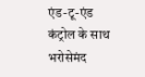एंड-टू-एंड कंट्रोल के साथ भरोसेमंद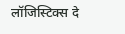लॉजिस्टिक्स दे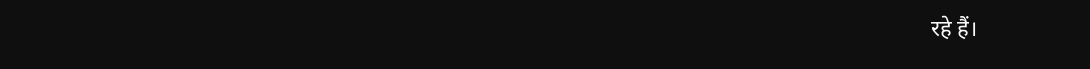रहे हैं।